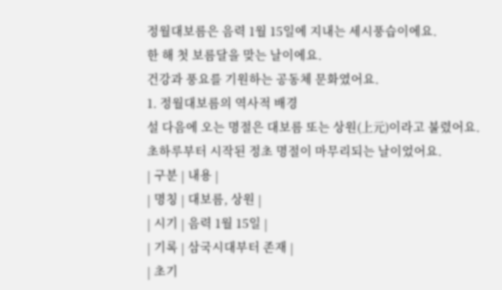정월대보름은 음력 1월 15일에 지내는 세시풍습이에요.
한 해 첫 보름달을 맞는 날이에요.
건강과 풍요를 기원하는 공동체 문화였어요.
1. 정월대보름의 역사적 배경
설 다음에 오는 명절은 대보름 또는 상원(上元)이라고 불렸어요.
초하루부터 시작된 정초 명절이 마무리되는 날이었어요.
| 구분 | 내용 |
| 명칭 | 대보름, 상원 |
| 시기 | 음력 1월 15일 |
| 기록 | 삼국시대부터 존재 |
| 초기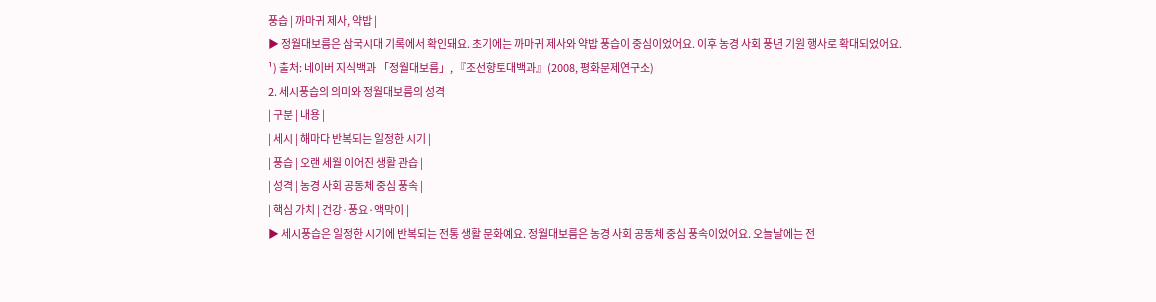풍습 | 까마귀 제사, 약밥 |
▶ 정월대보름은 삼국시대 기록에서 확인돼요. 초기에는 까마귀 제사와 약밥 풍습이 중심이었어요. 이후 농경 사회 풍년 기원 행사로 확대되었어요.
¹) 출처: 네이버 지식백과 「정월대보름」, 『조선향토대백과』(2008, 평화문제연구소)
2. 세시풍습의 의미와 정월대보름의 성격
| 구분 | 내용 |
| 세시 | 해마다 반복되는 일정한 시기 |
| 풍습 | 오랜 세월 이어진 생활 관습 |
| 성격 | 농경 사회 공동체 중심 풍속 |
| 핵심 가치 | 건강·풍요·액막이 |
▶ 세시풍습은 일정한 시기에 반복되는 전통 생활 문화예요. 정월대보름은 농경 사회 공동체 중심 풍속이었어요. 오늘날에는 전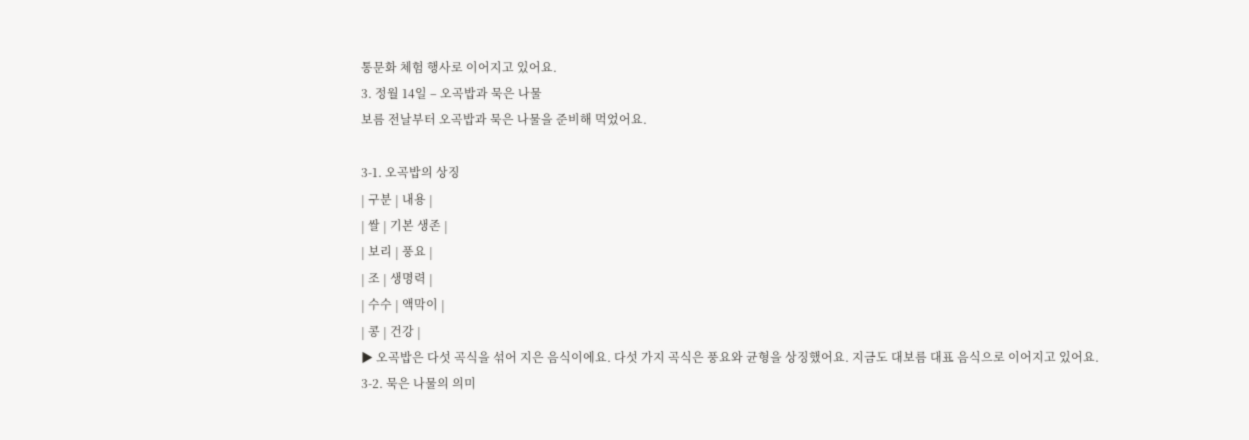통문화 체험 행사로 이어지고 있어요.
3. 정월 14일 – 오곡밥과 묵은 나물
보름 전날부터 오곡밥과 묵은 나물을 준비해 먹었어요.

3-1. 오곡밥의 상징
| 구분 | 내용 |
| 쌀 | 기본 생존 |
| 보리 | 풍요 |
| 조 | 생명력 |
| 수수 | 액막이 |
| 콩 | 건강 |
▶ 오곡밥은 다섯 곡식을 섞어 지은 음식이에요. 다섯 가지 곡식은 풍요와 균형을 상징했어요. 지금도 대보름 대표 음식으로 이어지고 있어요.
3-2. 묵은 나물의 의미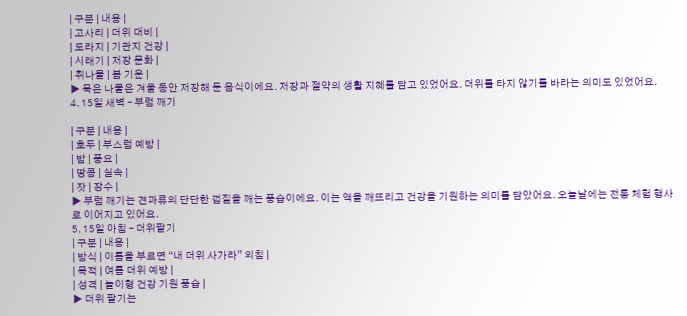| 구분 | 내용 |
| 고사리 | 더위 대비 |
| 도라지 | 기관지 건강 |
| 시래기 | 저장 문화 |
| 취나물 | 봄 기운 |
▶ 묵은 나물은 겨울 동안 저장해 둔 음식이에요. 저장과 절약의 생활 지혜를 담고 있었어요. 더위를 타지 않기를 바라는 의미도 있었어요.
4. 15일 새벽 – 부럼 깨기

| 구분 | 내용 |
| 호두 | 부스럼 예방 |
| 밤 | 풍요 |
| 땅콩 | 실속 |
| 잣 | 장수 |
▶ 부럼 깨기는 견과류의 단단한 껍질을 깨는 풍습이에요. 이는 액을 깨뜨리고 건강을 기원하는 의미를 담았어요. 오늘날에는 전통 체험 행사로 이어지고 있어요.
5. 15일 아침 – 더위팔기
| 구분 | 내용 |
| 방식 | 이름을 부르면 “내 더위 사가라” 외침 |
| 목적 | 여름 더위 예방 |
| 성격 | 놀이형 건강 기원 풍습 |
▶ 더위 팔기는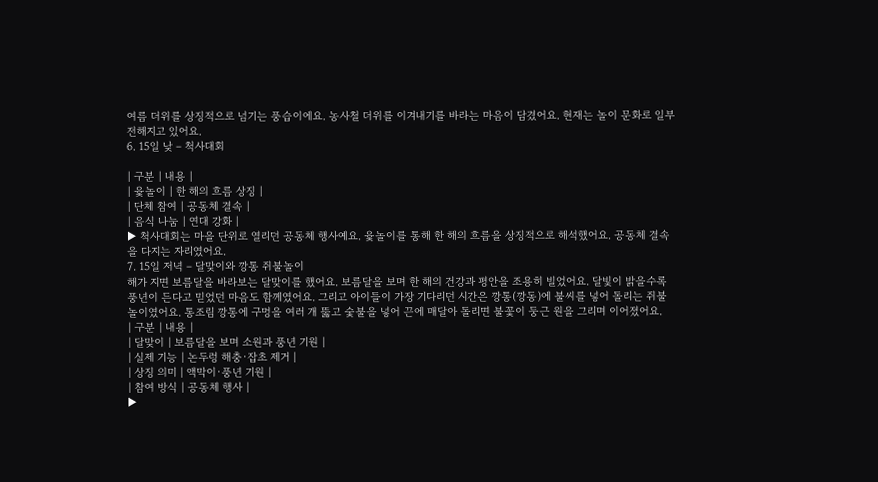여름 더위를 상징적으로 넘기는 풍습이에요. 농사철 더위를 이겨내기를 바라는 마음이 담겼어요. 현재는 놀이 문화로 일부 전해지고 있어요.
6. 15일 낮 – 척사대회

| 구분 | 내용 |
| 윷놀이 | 한 해의 흐름 상징 |
| 단체 참여 | 공동체 결속 |
| 음식 나눔 | 연대 강화 |
▶ 척사대회는 마을 단위로 열리던 공동체 행사예요. 윷놀이를 통해 한 해의 흐름을 상징적으로 해석했어요. 공동체 결속을 다지는 자리였어요.
7. 15일 저녁 – 달맞이와 깡통 쥐불놀이
해가 지면 보름달을 바라보는 달맞이를 했어요. 보름달을 보며 한 해의 건강과 평안을 조용히 빌었어요. 달빛이 밝을수록 풍년이 든다고 믿었던 마음도 함께였어요. 그리고 아이들이 가장 기다리던 시간은 깡통(깡동)에 불씨를 넣어 돌리는 쥐불놀이였어요. 통조림 깡통에 구멍을 여러 개 뚫고 숯불을 넣어 끈에 매달아 돌리면 불꽃이 둥근 원을 그리며 이어졌어요.
| 구분 | 내용 |
| 달맞이 | 보름달을 보며 소원과 풍년 기원 |
| 실제 기능 | 논두렁 해충·잡초 제거 |
| 상징 의미 | 액막이·풍년 기원 |
| 참여 방식 | 공동체 행사 |
▶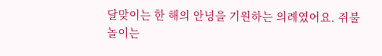달맞이는 한 해의 안녕을 기원하는 의례였어요. 쥐불놀이는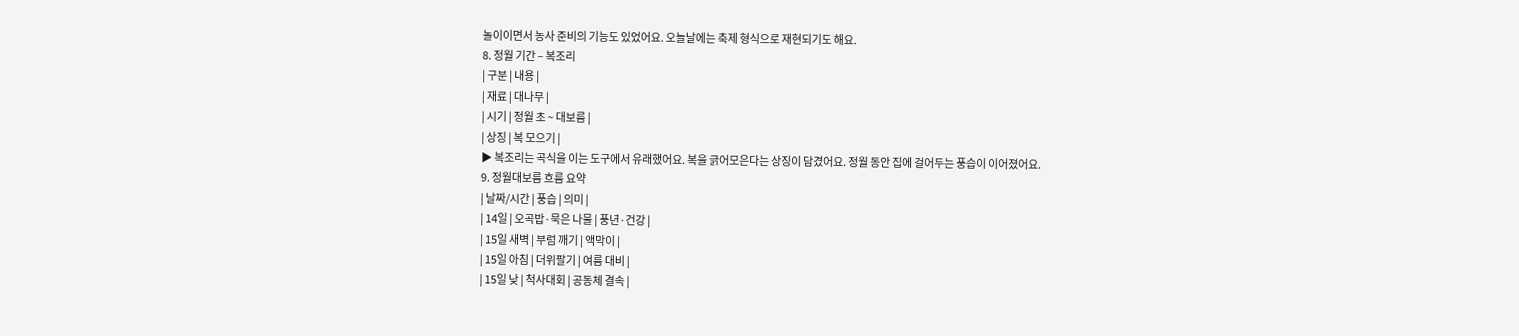놀이이면서 농사 준비의 기능도 있었어요. 오늘날에는 축제 형식으로 재현되기도 해요.
8. 정월 기간 – 복조리
| 구분 | 내용 |
| 재료 | 대나무 |
| 시기 | 정월 초 ~ 대보름 |
| 상징 | 복 모으기 |
▶ 복조리는 곡식을 이는 도구에서 유래했어요. 복을 긁어모은다는 상징이 담겼어요. 정월 동안 집에 걸어두는 풍습이 이어졌어요.
9. 정월대보름 흐름 요약
| 날짜/시간 | 풍습 | 의미 |
| 14일 | 오곡밥·묵은 나물 | 풍년·건강 |
| 15일 새벽 | 부럼 깨기 | 액막이 |
| 15일 아침 | 더위팔기 | 여름 대비 |
| 15일 낮 | 척사대회 | 공동체 결속 |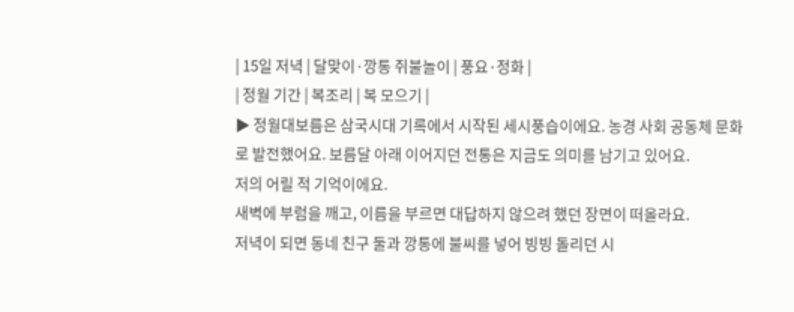| 15일 저녁 | 달맞이·깡통 쥐불놀이 | 풍요·정화 |
| 정월 기간 | 복조리 | 복 모으기 |
▶ 정월대보름은 삼국시대 기록에서 시작된 세시풍습이에요. 농경 사회 공동체 문화로 발전했어요. 보름달 아래 이어지던 전통은 지금도 의미를 남기고 있어요.
저의 어릴 적 기억이에요.
새벽에 부럼을 깨고, 이름을 부르면 대답하지 않으려 했던 장면이 떠올라요.
저녁이 되면 동네 친구 둘과 깡통에 불씨를 넣어 빙빙 돌리던 시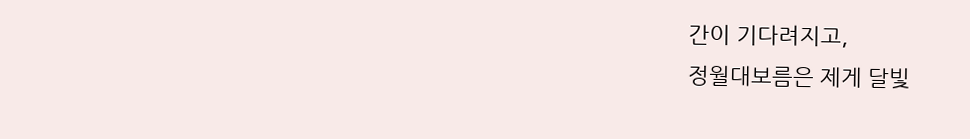간이 기다려지고,
정월대보름은 제게 달빛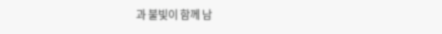과 불빛이 함께 남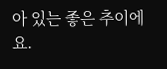아 있는 좋은 추이에요.